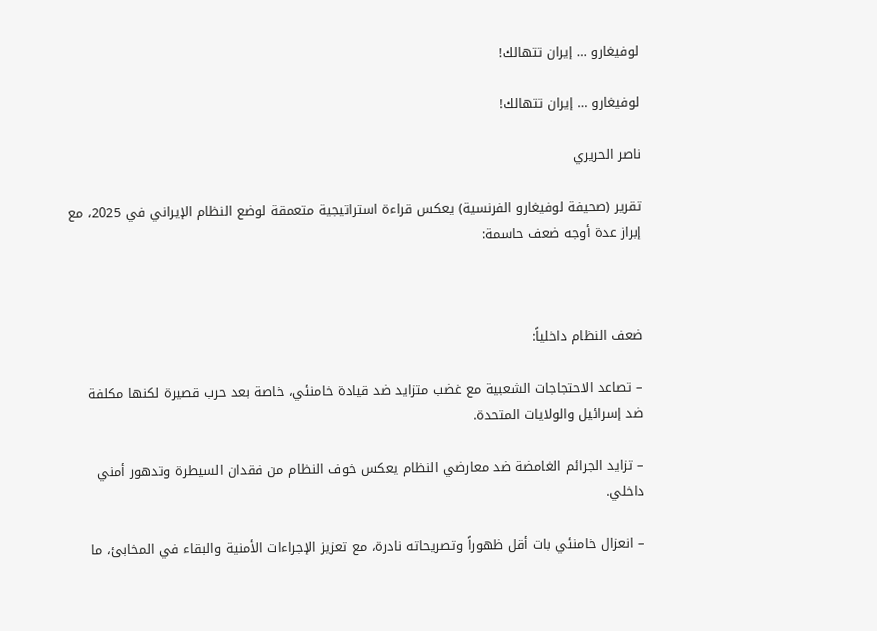لوفيغارو … إيران تتهالك!

لوفيغارو … إيران تتهالك!

ناصر الحريري

تقرير (صحيفة لوفيغارو الفرنسية) يعكس قراءة استراتيجية متعمقة لوضع النظام الإيراني في 2025، مع إبراز عدة أوجه ضعف حاسمة:



ضعف النظام داخلياً:

– تصاعد الاحتجاجات الشعبية مع غضب متزايد ضد قيادة خامنئي، خاصة بعد حرب قصيرة لكنها مكلفة ضد إسرائيل والولايات المتحدة.

– تزايد الجرائم الغامضة ضد معارضي النظام يعكس خوف النظام من فقدان السيطرة وتدهور أمني داخلي.

– انعزال خامنئي بات أقل ظهوراً وتصريحاته نادرة، مع تعزيز الإجراءات الأمنية والبقاء في المخابئ، ما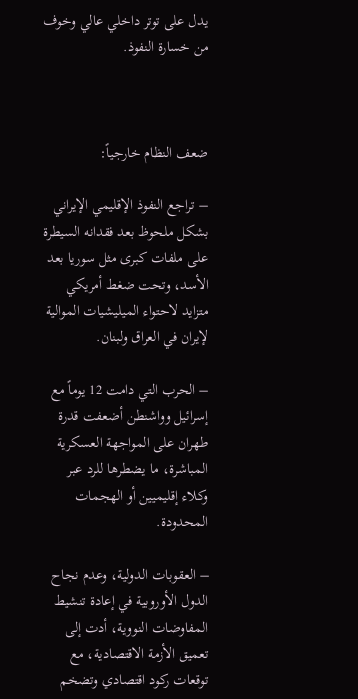يدل على توتر داخلي عالي وخوف من خسارة النفوذ.



ضعف النظام خارجياً:

– تراجع النفوذ الإقليمي الإيراني بشكل ملحوظ بعد فقدانه السيطرة على ملفات كبرى مثل سوريا بعد الأسد، وتحت ضغط أمريكي متزايد لاحتواء الميليشيات الموالية لإيران في العراق ولبنان.

– الحرب التي دامت 12 يوماً مع إسرائيل وواشنطن أضعفت قدرة طهران على المواجهة العسكرية المباشرة، ما يضطرها للرد عبر وكلاء إقليميين أو الهجمات المحدودة.

– العقوبات الدولية، وعدم نجاح الدول الأوروبية في إعادة تنشيط المفاوضات النووية، أدت إلى تعميق الأزمة الاقتصادية، مع توقعات ركود اقتصادي وتضخم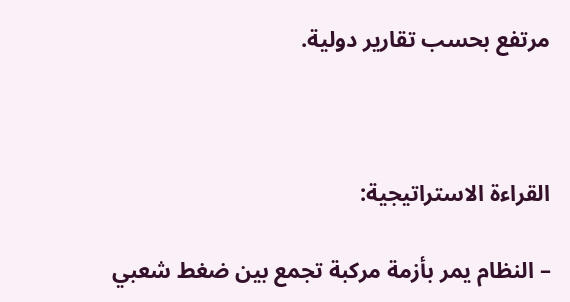مرتفع بحسب تقارير دولية.



القراءة الاستراتيجية:

– النظام يمر بأزمة مركبة تجمع بين ضغط شعبي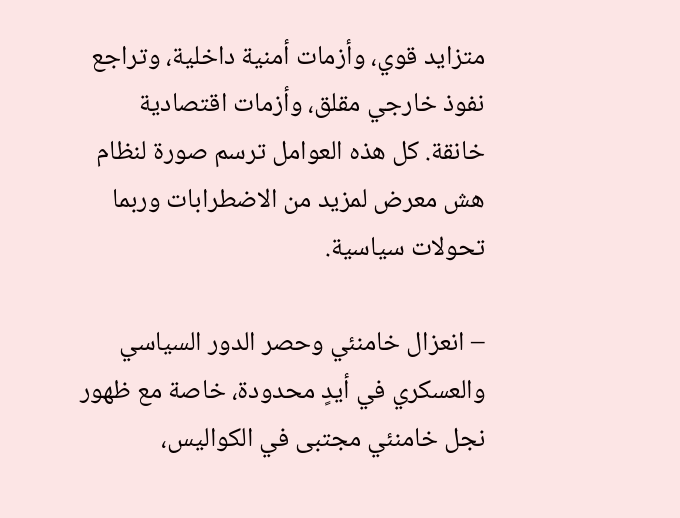متزايد قوي، وأزمات أمنية داخلية، وتراجع نفوذ خارجي مقلق، وأزمات اقتصادية خانقة. كل هذه العوامل ترسم صورة لنظام هش معرض لمزيد من الاضطرابات وربما تحولات سياسية.

– انعزال خامنئي وحصر الدور السياسي والعسكري في أيدٍ محدودة، خاصة مع ظهور نجل خامنئي مجتبى في الكواليس،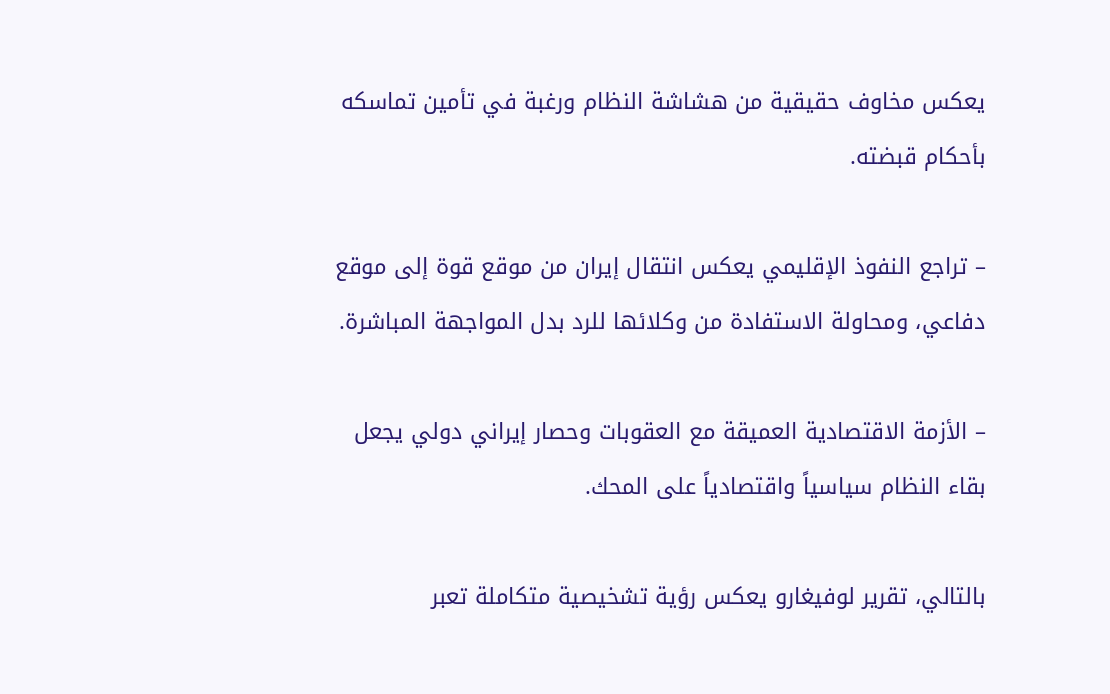يعكس مخاوف حقيقية من هشاشة النظام ورغبة في تأمين تماسكه بأحكام قبضته.

– تراجع النفوذ الإقليمي يعكس انتقال إيران من موقع قوة إلى موقع دفاعي، ومحاولة الاستفادة من وكلائها للرد بدل المواجهة المباشرة.

– الأزمة الاقتصادية العميقة مع العقوبات وحصار إيراني دولي يجعل بقاء النظام سياسياً واقتصادياً على المحك.

بالتالي، تقرير لوفيغارو يعكس رؤية تشخيصية متكاملة تعبر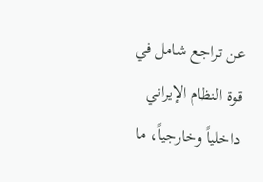عن تراجع شامل في قوة النظام الإيراني داخلياً وخارجياً، ما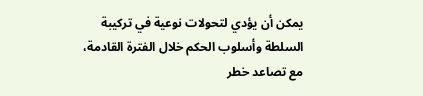يمكن أن يؤدي لتحولات نوعية في تركيبة السلطة وأسلوب الحكم خلال الفترة القادمة، مع تصاعد خطر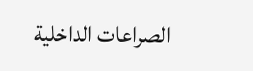الصراعات الداخلية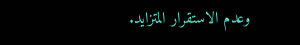وعدم الاستقرار المتزايد.